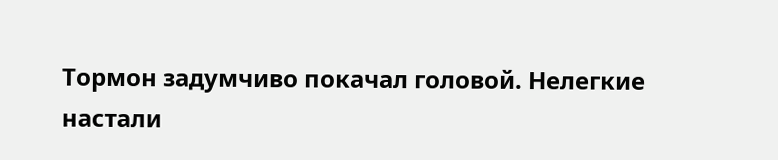Тормон задумчиво покачал головой. Нелегкие настали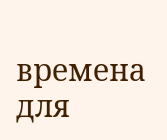времена для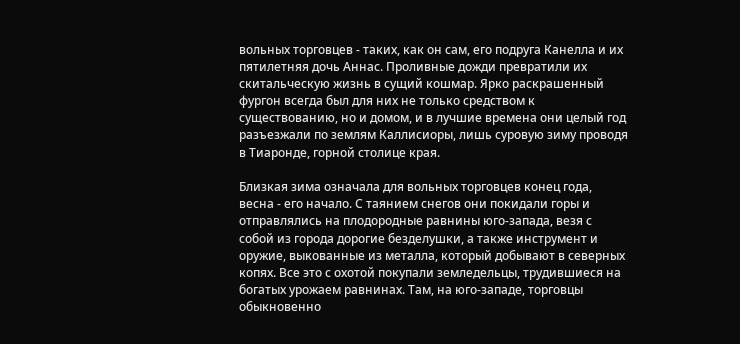вольных торговцев - таких, как он сам, его подруга Канелла и их пятилетняя дочь Аннас. Проливные дожди превратили их скитальческую жизнь в сущий кошмар. Ярко раскрашенный фургон всегда был для них не только средством к существованию, но и домом, и в лучшие времена они целый год разъезжали по землям Каллисиоры, лишь суровую зиму проводя в Тиаронде, горной столице края.

Близкая зима означала для вольных торговцев конец года, весна - его начало. С таянием снегов они покидали горы и отправлялись на плодородные равнины юго-запада, везя с собой из города дорогие безделушки, а также инструмент и оружие, выкованные из металла, который добывают в северных копях. Все это с охотой покупали земледельцы, трудившиеся на богатых урожаем равнинах. Там, на юго-западе, торговцы обыкновенно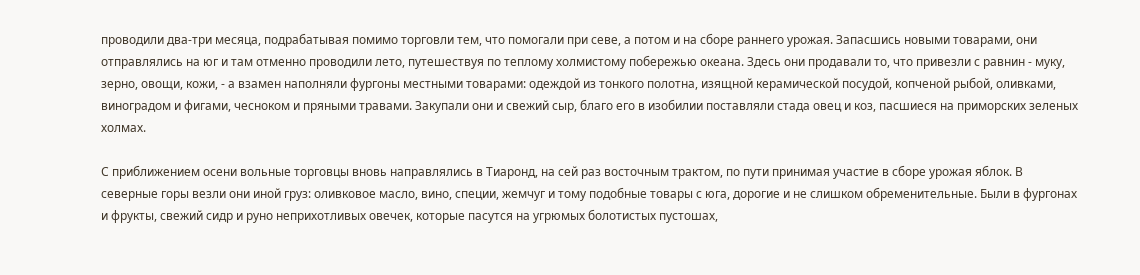проводили два-три месяца, подрабатывая помимо торговли тем, что помогали при севе, а потом и на сборе раннего урожая. Запасшись новыми товарами, они отправлялись на юг и там отменно проводили лето, путешествуя по теплому холмистому побережью океана. Здесь они продавали то, что привезли с равнин - муку, зерно, овощи, кожи, - а взамен наполняли фургоны местными товарами: одеждой из тонкого полотна, изящной керамической посудой, копченой рыбой, оливками, виноградом и фигами, чесноком и пряными травами. Закупали они и свежий сыр, благо его в изобилии поставляли стада овец и коз, пасшиеся на приморских зеленых холмах.

С приближением осени вольные торговцы вновь направлялись в Тиаронд, на сей раз восточным трактом, по пути принимая участие в сборе урожая яблок. В северные горы везли они иной груз: оливковое масло, вино, специи, жемчуг и тому подобные товары с юга, дорогие и не слишком обременительные. Были в фургонах и фрукты, свежий сидр и руно неприхотливых овечек, которые пасутся на угрюмых болотистых пустошах,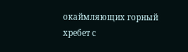окаймляющих горный хребет с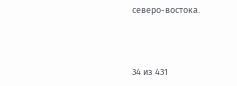северо-востока.



34 из 431